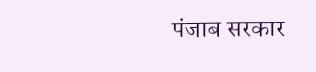पंजाब सरकार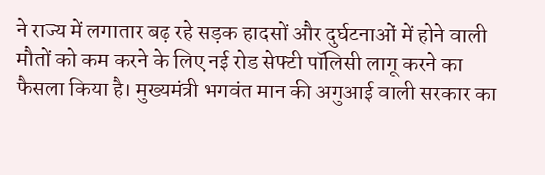ने राज्य में लगातार बढ़ रहे सड़क हादसों और दुर्घटनाओं में होने वाली मौतों को कम करने के लिए नई रोड सेफ्टी पॉलिसी लागू करने का फैसला किया है। मुख्यमंत्री भगवंत मान की अगुआई वाली सरकार का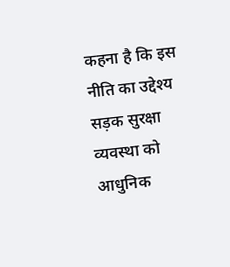कहना है कि इस नीति का उद्देश्य सड़क सुरक्षा व्यवस्था को आधुनिक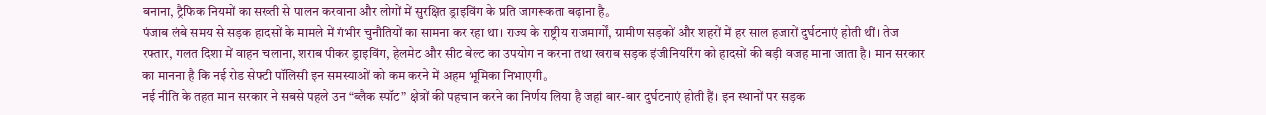बनाना, ट्रैफिक नियमों का सख्ती से पालन करवाना और लोगों में सुरक्षित ड्राइविंग के प्रति जागरूकता बढ़ाना है。
पंजाब लंबे समय से सड़क हादसों के मामले में गंभीर चुनौतियों का सामना कर रहा था। राज्य के राष्ट्रीय राजमार्गों, ग्रामीण सड़कों और शहरों में हर साल हजारों दुर्घटनाएं होती थीं। तेज रफ्तार, गलत दिशा में वाहन चलाना, शराब पीकर ड्राइविंग, हेलमेट और सीट बेल्ट का उपयोग न करना तथा खराब सड़क इंजीनियरिंग को हादसों की बड़ी वजह माना जाता है। मान सरकार का मानना है कि नई रोड सेफ्टी पॉलिसी इन समस्याओं को कम करने में अहम भूमिका निभाएगी。
नई नीति के तहत मान सरकार ने सबसे पहले उन “ब्लैक स्पॉट” क्षेत्रों की पहचान करने का निर्णय लिया है जहां बार-बार दुर्घटनाएं होती हैं। इन स्थानों पर सड़क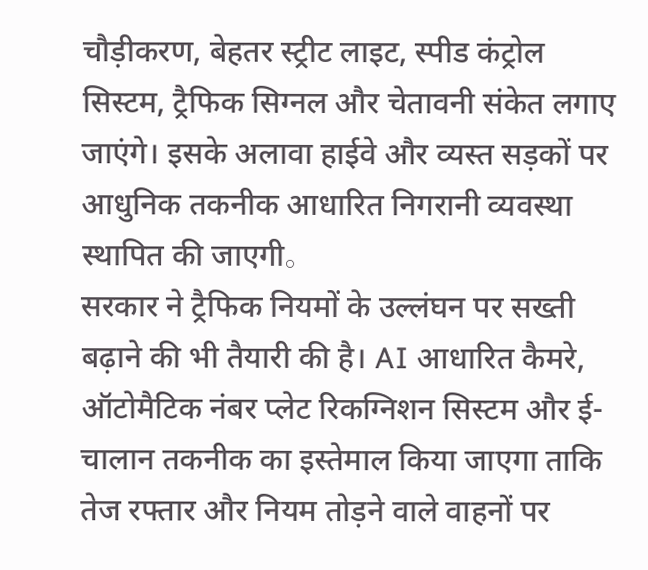चौड़ीकरण, बेहतर स्ट्रीट लाइट, स्पीड कंट्रोल सिस्टम, ट्रैफिक सिग्नल और चेतावनी संकेत लगाए जाएंगे। इसके अलावा हाईवे और व्यस्त सड़कों पर आधुनिक तकनीक आधारित निगरानी व्यवस्था स्थापित की जाएगी。
सरकार ने ट्रैफिक नियमों के उल्लंघन पर सख्ती बढ़ाने की भी तैयारी की है। AI आधारित कैमरे, ऑटोमैटिक नंबर प्लेट रिकग्निशन सिस्टम और ई-चालान तकनीक का इस्तेमाल किया जाएगा ताकि तेज रफ्तार और नियम तोड़ने वाले वाहनों पर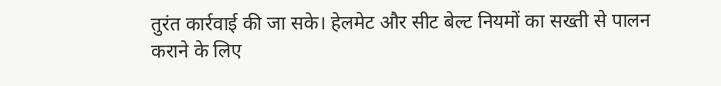तुरंत कार्रवाई की जा सके। हेलमेट और सीट बेल्ट नियमों का सख्ती से पालन कराने के लिए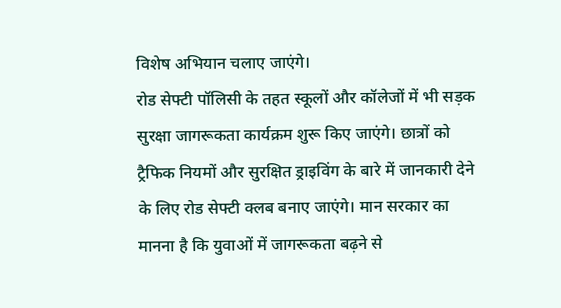विशेष अभियान चलाए जाएंगे।
रोड सेफ्टी पॉलिसी के तहत स्कूलों और कॉलेजों में भी सड़क सुरक्षा जागरूकता कार्यक्रम शुरू किए जाएंगे। छात्रों को ट्रैफिक नियमों और सुरक्षित ड्राइविंग के बारे में जानकारी देने के लिए रोड सेफ्टी क्लब बनाए जाएंगे। मान सरकार का मानना है कि युवाओं में जागरूकता बढ़ने से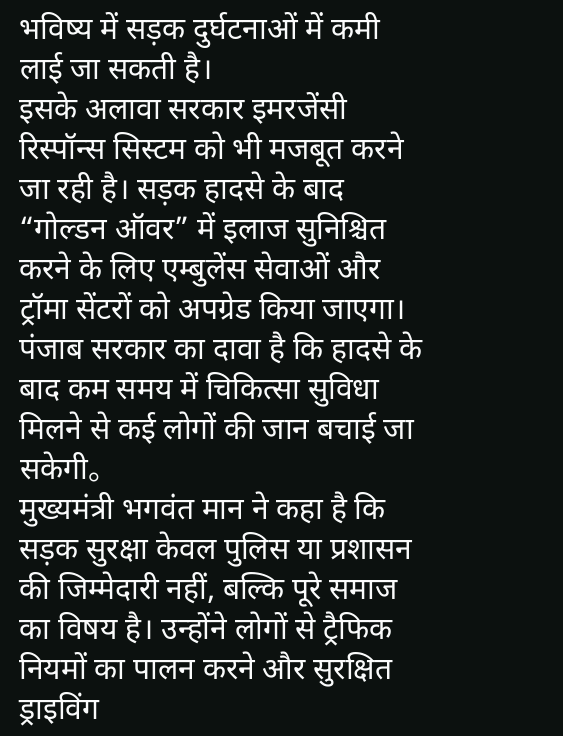भविष्य में सड़क दुर्घटनाओं में कमी लाई जा सकती है।
इसके अलावा सरकार इमरजेंसी रिस्पॉन्स सिस्टम को भी मजबूत करने जा रही है। सड़क हादसे के बाद “गोल्डन ऑवर” में इलाज सुनिश्चित करने के लिए एम्बुलेंस सेवाओं और ट्रॉमा सेंटरों को अपग्रेड किया जाएगा। पंजाब सरकार का दावा है कि हादसे के बाद कम समय में चिकित्सा सुविधा मिलने से कई लोगों की जान बचाई जा सकेगी。
मुख्यमंत्री भगवंत मान ने कहा है कि सड़क सुरक्षा केवल पुलिस या प्रशासन की जिम्मेदारी नहीं, बल्कि पूरे समाज का विषय है। उन्होंने लोगों से ट्रैफिक नियमों का पालन करने और सुरक्षित ड्राइविंग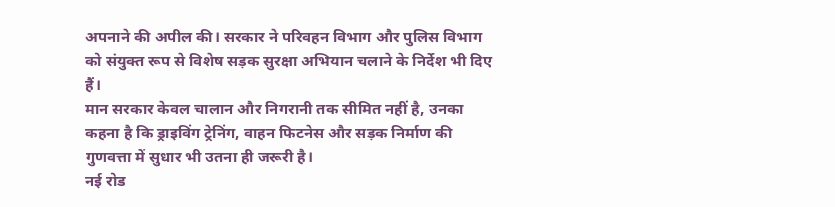अपनाने की अपील की। सरकार ने परिवहन विभाग और पुलिस विभाग को संयुक्त रूप से विशेष सड़क सुरक्षा अभियान चलाने के निर्देश भी दिए हैं।
मान सरकार केवल चालान और निगरानी तक सीमित नहीं है, उनका कहना है कि ड्राइविंग ट्रेनिंग, वाहन फिटनेस और सड़क निर्माण की गुणवत्ता में सुधार भी उतना ही जरूरी है।
नई रोड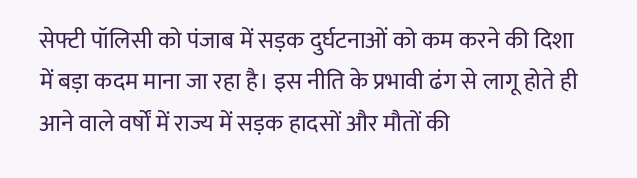सेफ्टी पॉलिसी को पंजाब में सड़क दुर्घटनाओं को कम करने की दिशा में बड़ा कदम माना जा रहा है। इस नीति के प्रभावी ढंग से लागू होते ही आने वाले वर्षों में राज्य में सड़क हादसों और मौतों की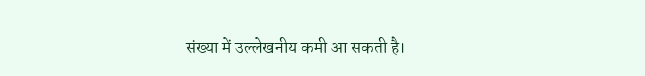संख्या में उल्लेखनीय कमी आ सकती है।